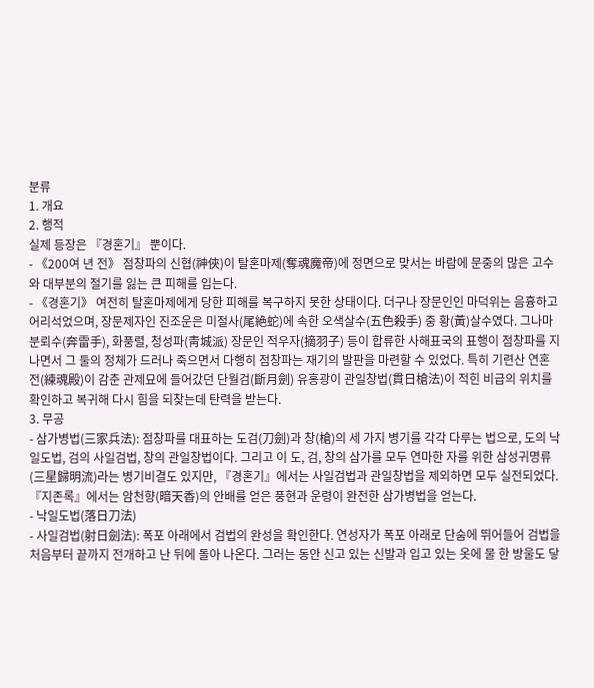분류
1. 개요
2. 행적
실제 등장은 『경혼기』 뿐이다.
- 《200여 년 전》 점창파의 신협(神俠)이 탈혼마제(奪魂魔帝)에 정면으로 맞서는 바람에 문중의 많은 고수와 대부분의 절기를 잃는 큰 피해를 입는다.
- 《경혼기》 여전히 탈혼마제에게 당한 피해를 복구하지 못한 상태이다. 더구나 장문인인 마덕위는 음흉하고 어리석었으며, 장문제자인 진조운은 미절사(尾絶蛇)에 속한 오색살수(五色殺手) 중 황(黃)살수였다. 그나마 분뢰수(奔雷手), 화풍렬, 청성파(靑城派) 장문인 적우자(摘羽子) 등이 합류한 사해표국의 표행이 점창파를 지나면서 그 둘의 정체가 드러나 죽으면서 다행히 점창파는 재기의 발판을 마련할 수 있었다. 특히 기련산 연혼전(練魂殿)이 감춘 관제묘에 들어갔던 단월검(斷月劍) 유홍광이 관일창법(貫日槍法)이 적힌 비급의 위치를 확인하고 복귀해 다시 힘을 되찾는데 탄력을 받는다.
3. 무공
- 삼가병법(三家兵法): 점창파를 대표하는 도검(刀劍)과 창(槍)의 세 가지 병기를 각각 다루는 법으로, 도의 낙일도법, 검의 사일검법, 창의 관일창법이다. 그리고 이 도, 검, 창의 삼가를 모두 연마한 자를 위한 삼성귀명류(三星歸明流)라는 병기비결도 있지만, 『경혼기』에서는 사일검법과 관일창법을 제외하면 모두 실전되었다. 『지존록』에서는 암천향(暗天香)의 안배를 얻은 풍현과 운령이 완전한 삼가병법을 얻는다.
- 낙일도법(落日刀法)
- 사일검법(射日劍法): 폭포 아래에서 검법의 완성을 확인한다. 연성자가 폭포 아래로 단숨에 뛰어들어 검법을 처음부터 끝까지 전개하고 난 뒤에 돌아 나온다. 그러는 동안 신고 있는 신발과 입고 있는 옷에 물 한 방울도 닿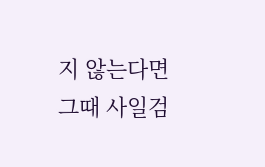지 않는다면 그때 사일검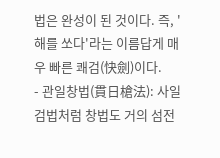법은 완성이 된 것이다. 즉, '해를 쏘다'라는 이름답게 매우 빠른 쾌검(快劍)이다.
- 관일창법(貫日槍法): 사일검법처럼 창법도 거의 섬전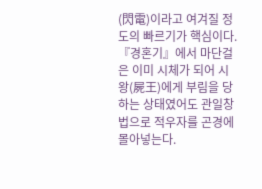(閃電)이라고 여겨질 정도의 빠르기가 핵심이다. 『경혼기』에서 마단걸은 이미 시체가 되어 시왕(屍王)에게 부림을 당하는 상태였어도 관일창법으로 적우자를 곤경에 몰아넣는다.